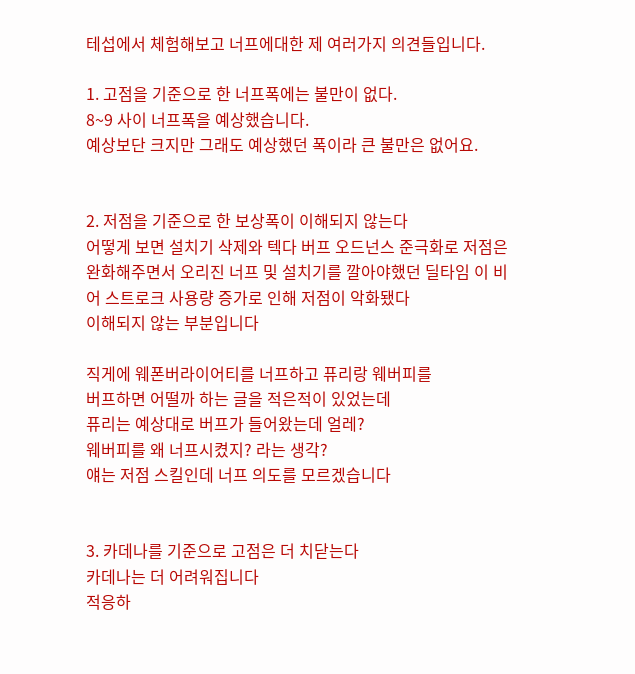테섭에서 체험해보고 너프에대한 제 여러가지 의견들입니다.

1. 고점을 기준으로 한 너프폭에는 불만이 없다.
8~9 사이 너프폭을 예상했습니다.
예상보단 크지만 그래도 예상했던 폭이라 큰 불만은 없어요.


2. 저점을 기준으로 한 보상폭이 이해되지 않는다
어떻게 보면 설치기 삭제와 텍다 버프 오드넌스 준극화로 저점은
완화해주면서 오리진 너프 및 설치기를 깔아야했던 딜타임 이 비어 스트로크 사용량 증가로 인해 저점이 악화됐다
이해되지 않는 부분입니다

직게에 웨폰버라이어티를 너프하고 퓨리랑 웨버피를
버프하면 어떨까 하는 글을 적은적이 있었는데
퓨리는 예상대로 버프가 들어왔는데 얼레?
웨버피를 왜 너프시켰지? 라는 생각?
얘는 저점 스킬인데 너프 의도를 모르겠습니다


3. 카데나를 기준으로 고점은 더 치닫는다
카데나는 더 어려워집니다
적응하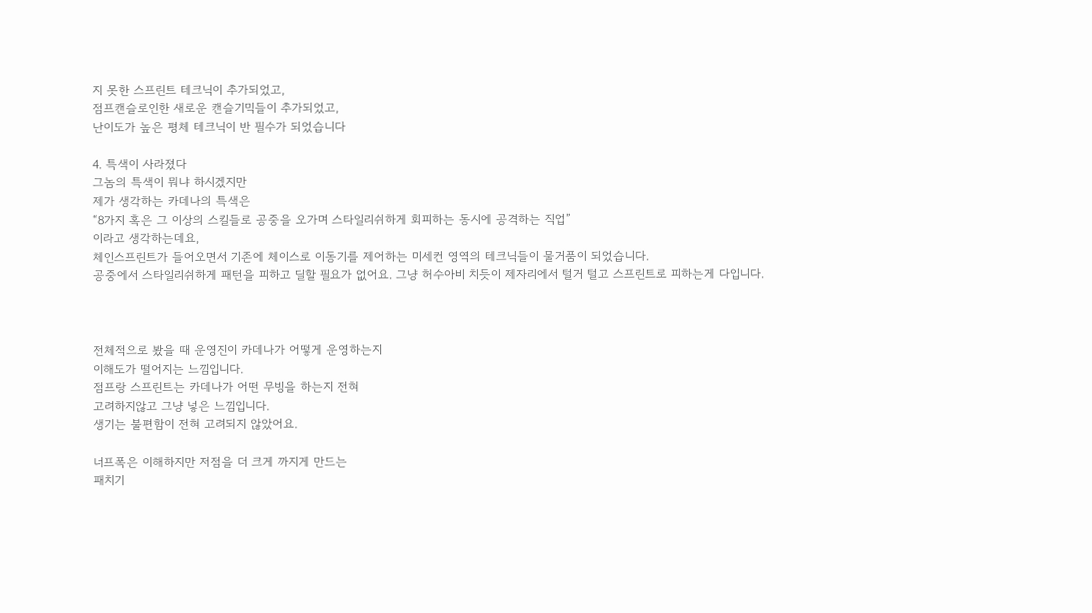지 못한 스프린트 테크닉이 추가되었고,
점프캔슬로인한 새로운 캔슬기믹들이 추가되었고,
난이도가 높은 평체 테크닉이 반 필수가 되었습니다

4. 특색이 사라졌다
그놈의 특색이 뭐냐 하시겠지만
제가 생각하는 카데나의 특색은
“8가지 혹은 그 이상의 스킬들로 공중을 오가며 스타일리쉬하게 회피하는 동시에 공격하는 직업”
이라고 생각하는데요,
체인스프린트가 들어오면서 기존에 체이스로 이동기를 제어하는 미세컨 영역의 테크닉들이 물거품이 되었습니다.
공중에서 스타일리쉬하게 패턴을 피하고 딜할 필요가 없어요. 그냥 허수아비 치듯이 제자리에서 털거 털고 스프린트로 피하는게 다입니다.



전체적으로 봤을 때 운영진이 카데나가 어떻게 운영하는지
이해도가 떨어지는 느낌입니다.
점프랑 스프린트는 카데나가 어떤 무빙을 하는지 전혀
고려하지않고 그냥 넣은 느낌입니다.
생기는 불편함이 전혀 고려되지 않았어요.

너프폭은 이해하지만 저점을 더 크게 까지게 만드는
패치기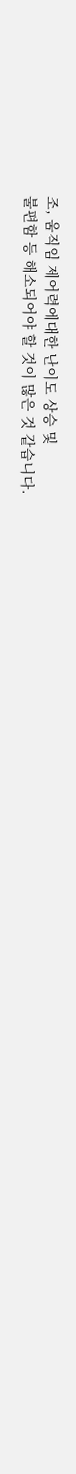조, 움직임 제어력에대한 난이도 상승 및
불편함 등 해소되어야 할 것이 많은 것 같습니다.